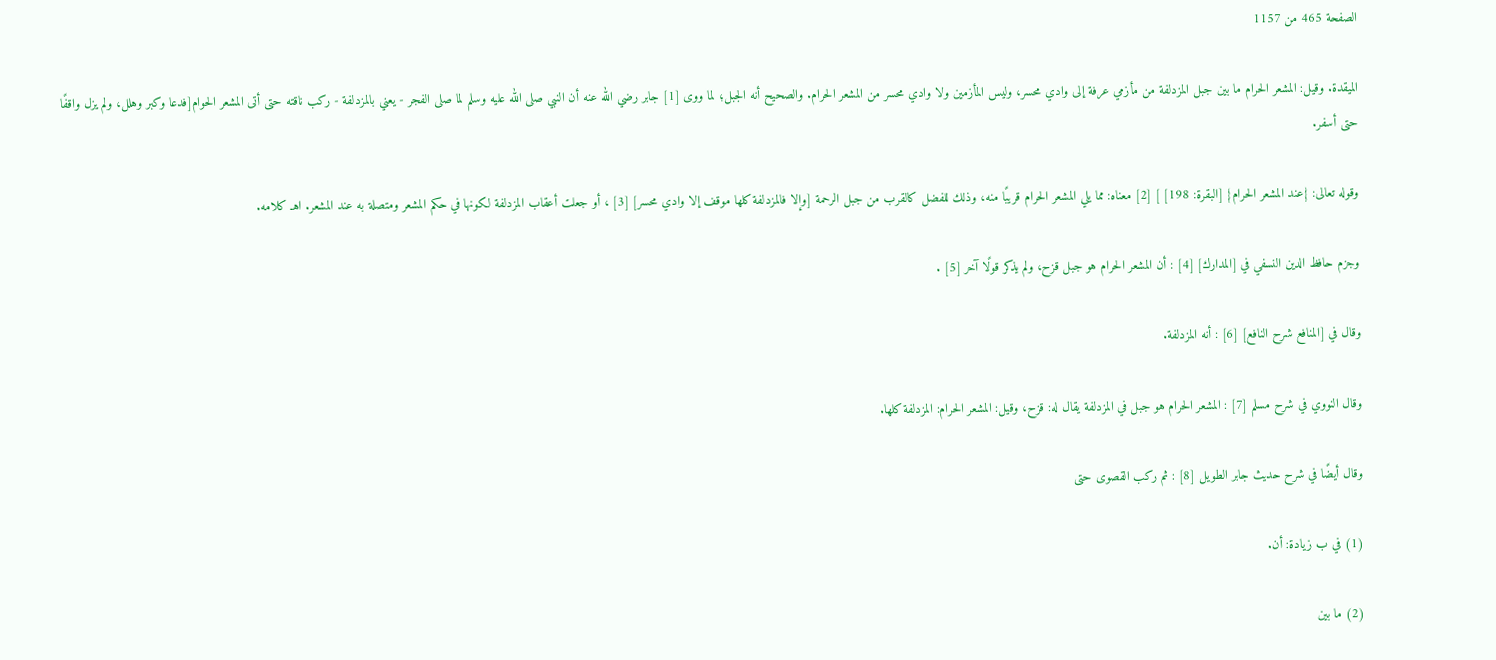الصفحة 465 من 1157

الميقدة. وقيل: المشعر الحرام ما بين جبل المزدلفة من مأزمي عرفة إلى وادي محسر، وليس المأزمين ولا وادي محسر من المشعر الحرام. والصحيح أنه الجبل؛ لما ووى [1] جابر رضي الله عنه أن النبي صلى الله عليه وسلم لما صلى الفجر - يعني بالمزدلفة - ركب ناقته حتى أتى المشعر الحوام[فدعا وكبر وهلل، ولم يزل واقفًا حتى أسفر.

وقوله تعالى: {عند المشعر الحرام} [البقرة: 198] ] [2] معناه: مما يلي المشعر الحرام قريبًا منه، وذلك للفضل كالقرب من جبل الرحمة [وإلا فالمزدلفة كلها موقف إلا وادي محسر] [3] ، أو جعلت أعقاب المزدلفة لكونها في حكم المشعر ومتصلة به عند المشعر. اهـ كلامه.

وجزم حافظ الدين النسفي في [المدارك] [4] : أن المشعر الحرام هو جبل قزح، ولم يذكر قولًا آخر [5] .

وقال في [المنافع شرح النافع] [6] : أنه المزدلفة.

وقال النووي في شرح مسلم [7] : المشعر الحرام هو جبل في المزدلفة يقال له: قزح، وقيل: المشعر الحرام: المزدلفة كلها.

وقال أيضًا في شرح حديث جابر الطويل [8] : ثم ركب القصوى حتى

(1) في ب زيادة: أن.

(2) ما بين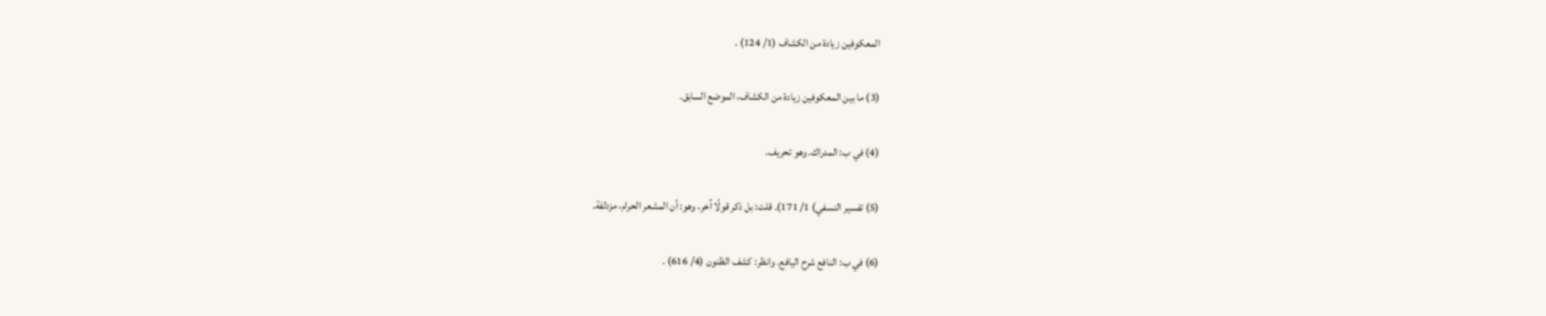المعكوفين زيادة من الكشاف (1/ 124) .

(3) ما بين المعكوفين زيادة من الكشاف، الموضع السابق.

(4) في ب: المدراك. وهو تحريف.

(5) تفسير النسفي) 1/ 171). قلت: بل ذكر قولًا آخر، وهو: أن المشعر الحرام، مزدلفة.

(6) في ب: النافع شرح اليافع. وانظر: كشف الظنون (4/ 616) .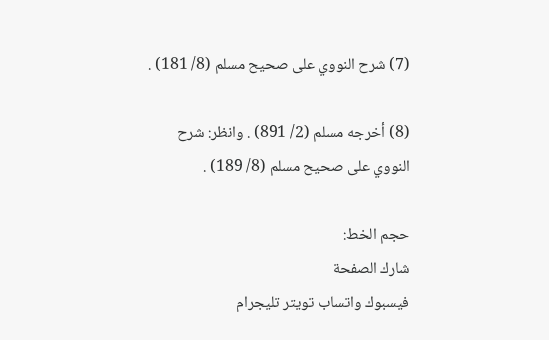(7) شرح النووي على صحيح مسلم (8/ 181) .

(8) أخرجه مسلم (2/ 891) . وانظر: شرح النووي على صحيح مسلم (8/ 189) .

حجم الخط:
شارك الصفحة
فيسبوك واتساب تويتر تليجرام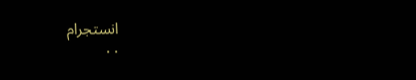انستجرام
. .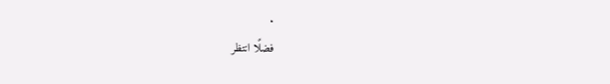.
فضلًا انتظر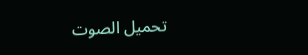تحميل الصوت